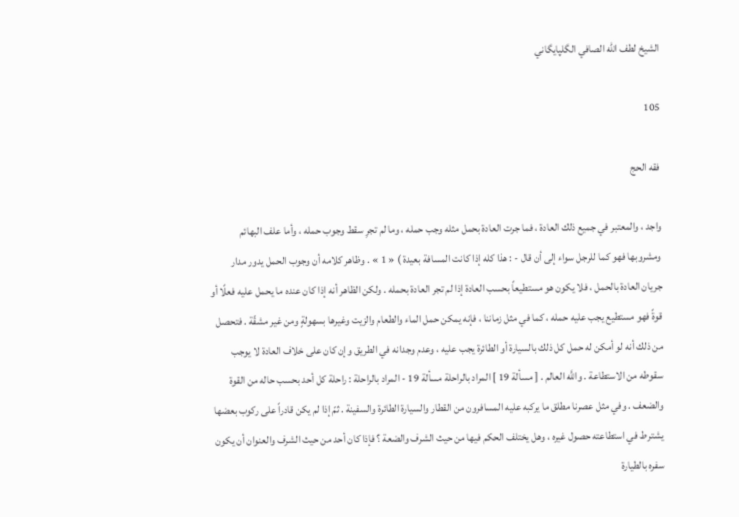الشيخ لطف الله الصافي الگلپايگاني

105

فقه الحج

واجد ، والمعتبر في جميع ذلك العادة ، فما جرت العادة بحمل مثله وجب حمله ، وما لم تجرِ سقط وجوب حمله ، وأما علف البهائم ومشروبها فهو كما للرجل سواء إلى أن قال - : هذا كله إذا كانت المسافة بعيدة ) « 1 » . وظاهر كلامه أن وجوب الحمل يدور مدار جريان العادة بالحمل ، فلا يكون هو مستطيعاً بحسب العادة إذا لم تجر العادة بحمله . ولكن الظاهر أنه إذا كان عنده ما يحمل عليه فعلًا أو قوةً فهو مستطيع يجب عليه حمله ، كما في مثل زماننا ، فإنه يمكن حمل الماء والطعام والزيت وغيرها بسهولةٍ ومن غير مشقّة . فتحصل من ذلك أنه لو أمكن له حمل كل ذلك بالسيارة أو الطائرة يجب عليه ، وعدم وجدانه في الطريق وإن كان على خلاف العادة لا يوجب سقوطه من الاستطاعة . واللَّه العالم . [ مسألة 19 ] المراد بالراحلة مسألة 19 - المراد بالراحلة : راحلة كل أحد بحسب حاله من القوة والضعف . وفي مثل عصرنا مطلق ما يركبه عليه المسافرون من القطار والسيارة الطائرة والسفينة . ثمّ إذا لم يكن قادراً على ركوب بعضها يشترط في استطاعته حصول غيره ، وهل يختلف الحكم فيها من حيث الشرف والضعة ؟ فإذا كان أحد من حيث الشرف والعنوان أن يكون سفره بالطيارة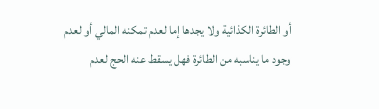أو الطائرة الكذائية ولا يجدها إما لعدم تمكنه المالي أو لعدم وجود ما يناسبه من الطائرة فهل يسقط عنه الحج لعدم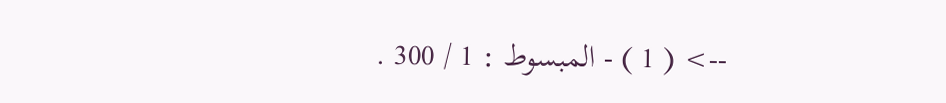--> ( 1 ) - المبسوط : 1 / 300 .